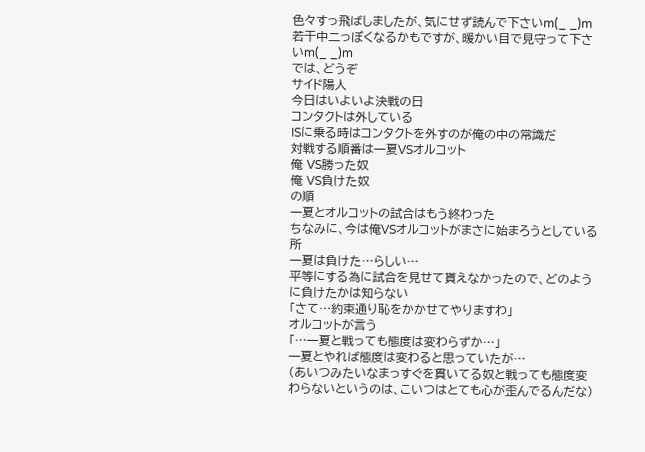色々すっ飛ばしましたが、気にせず読んで下さいm(_ _)m
若干中二っぽくなるかもですが、暖かい目で見守って下さいm(_ _)m
では、どうぞ
サイド陽人
今日はいよいよ決戦の日
コンタクトは外している
ISに乗る時はコンタクトを外すのが俺の中の常識だ
対戦する順番は一夏VSオルコット
俺 VS勝った奴
俺 VS負けた奴
の順
一夏とオルコットの試合はもう終わった
ちなみに、今は俺VSオルコットがまさに始まろうとしている所
一夏は負けた…らしい…
平等にする為に試合を見せて貰えなかったので、どのように負けたかは知らない
「さて…約束通り恥をかかせてやりますわ」
オルコットが言う
「…一夏と戦っても態度は変わらずか…」
一夏とやれば態度は変わると思っていたが…
(あいつみたいなまっすぐを貫いてる奴と戦っても態度変わらないというのは、こいつはとても心が歪んでるんだな)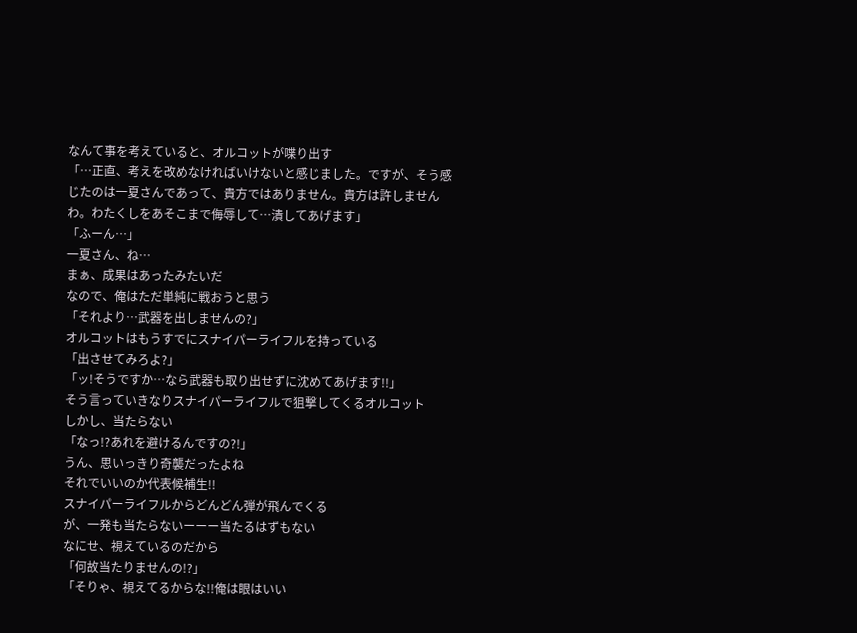なんて事を考えていると、オルコットが喋り出す
「…正直、考えを改めなければいけないと感じました。ですが、そう感じたのは一夏さんであって、貴方ではありません。貴方は許しませんわ。わたくしをあそこまで侮辱して…潰してあげます」
「ふーん…」
一夏さん、ね…
まぁ、成果はあったみたいだ
なので、俺はただ単純に戦おうと思う
「それより…武器を出しませんの?」
オルコットはもうすでにスナイパーライフルを持っている
「出させてみろよ?」
「ッ!そうですか…なら武器も取り出せずに沈めてあげます!!」
そう言っていきなりスナイパーライフルで狙撃してくるオルコット
しかし、当たらない
「なっ!?あれを避けるんですの?!」
うん、思いっきり奇襲だったよね
それでいいのか代表候補生!!
スナイパーライフルからどんどん弾が飛んでくる
が、一発も当たらないーーー当たるはずもない
なにせ、視えているのだから
「何故当たりませんの!?」
「そりゃ、視えてるからな!!俺は眼はいい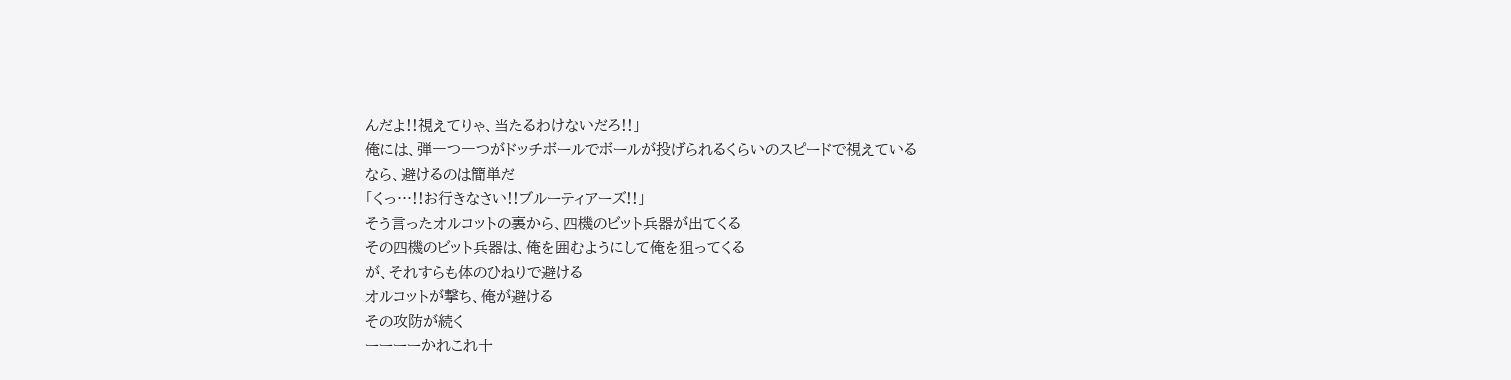んだよ!!視えてりゃ、当たるわけないだろ!!」
俺には、弾一つ一つがドッチボールでボールが投げられるくらいのスピードで視えている
なら、避けるのは簡単だ
「くっ…!!お行きなさい!!ブルーティアーズ!!」
そう言ったオルコットの裏から、四機のビット兵器が出てくる
その四機のビット兵器は、俺を囲むようにして俺を狙ってくる
が、それすらも体のひねりで避ける
オルコットが撃ち、俺が避ける
その攻防が続く
ーーーーかれこれ十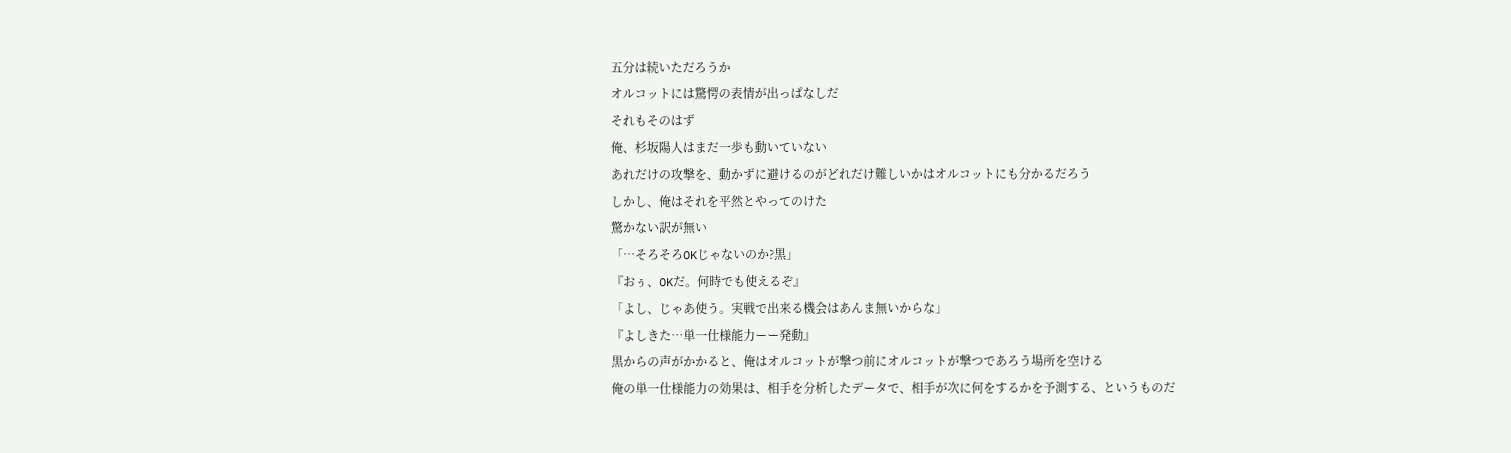五分は続いただろうか
オルコットには驚愕の表情が出っぱなしだ
それもそのはず
俺、杉坂陽人はまだ一歩も動いていない
あれだけの攻撃を、動かずに避けるのがどれだけ難しいかはオルコットにも分かるだろう
しかし、俺はそれを平然とやってのけた
驚かない訳が無い
「…そろそろOKじゃないのか?黒」
『おぅ、OKだ。何時でも使えるぞ』
「よし、じゃあ使う。実戦で出来る機会はあんま無いからな」
『よしきた…単一仕様能力ーー発動』
黒からの声がかかると、俺はオルコットが撃つ前にオルコットが撃つであろう場所を空ける
俺の単一仕様能力の効果は、相手を分析したデータで、相手が次に何をするかを予測する、というものだ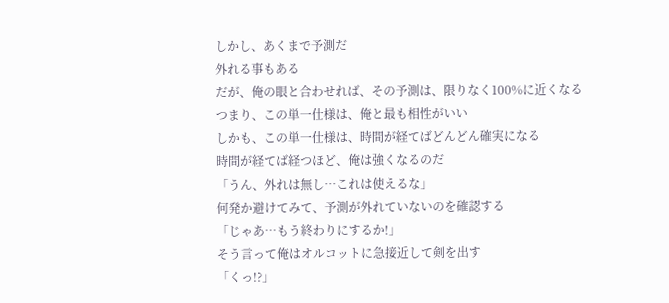しかし、あくまで予測だ
外れる事もある
だが、俺の眼と合わせれば、その予測は、限りなく100%に近くなる
つまり、この単一仕様は、俺と最も相性がいい
しかも、この単一仕様は、時間が経てばどんどん確実になる
時間が経てば経つほど、俺は強くなるのだ
「うん、外れは無し…これは使えるな」
何発か避けてみて、予測が外れていないのを確認する
「じゃあ…もう終わりにするか!」
そう言って俺はオルコットに急接近して剣を出す
「くっ!?」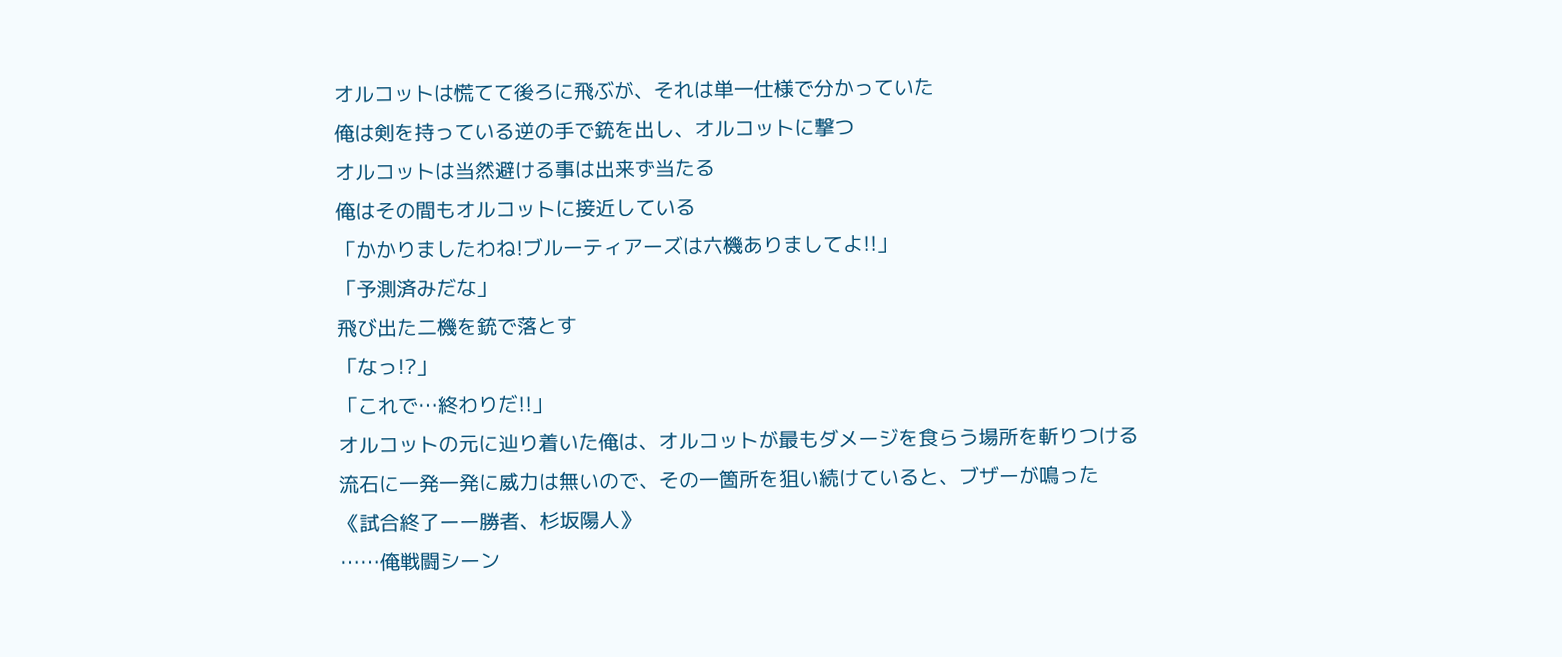オルコットは慌てて後ろに飛ぶが、それは単一仕様で分かっていた
俺は剣を持っている逆の手で銃を出し、オルコットに撃つ
オルコットは当然避ける事は出来ず当たる
俺はその間もオルコットに接近している
「かかりましたわね!ブルーティアーズは六機ありましてよ!!」
「予測済みだな」
飛び出た二機を銃で落とす
「なっ!?」
「これで…終わりだ!!」
オルコットの元に辿り着いた俺は、オルコットが最もダメージを食らう場所を斬りつける
流石に一発一発に威力は無いので、その一箇所を狙い続けていると、ブザーが鳴った
《試合終了ーー勝者、杉坂陽人》
……俺戦闘シーン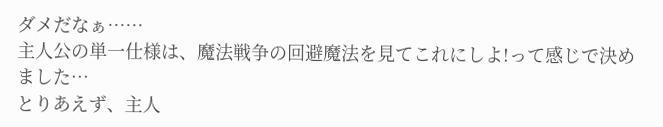ダメだなぁ……
主人公の単一仕様は、魔法戦争の回避魔法を見てこれにしよ!って感じで決めました…
とりあえず、主人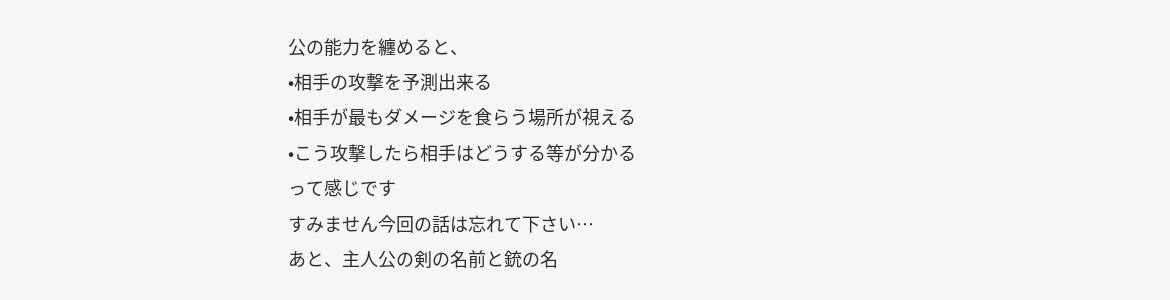公の能力を纏めると、
•相手の攻撃を予測出来る
•相手が最もダメージを食らう場所が視える
•こう攻撃したら相手はどうする等が分かる
って感じです
すみません今回の話は忘れて下さい…
あと、主人公の剣の名前と銃の名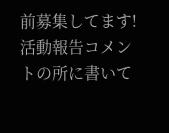前募集してます!
活動報告コメントの所に書いて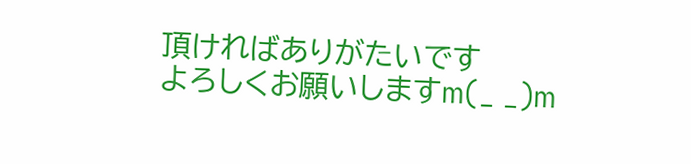頂ければありがたいです
よろしくお願いしますm(_ _)m